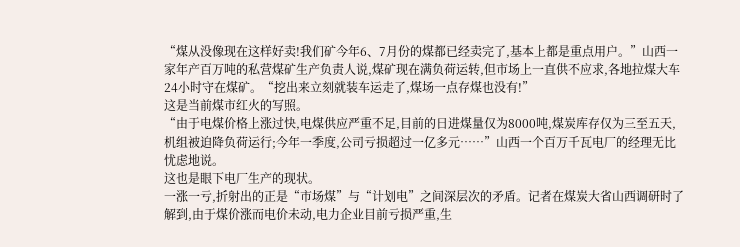“煤从没像现在这样好卖!我们矿今年6、7月份的煤都已经卖完了,基本上都是重点用户。”山西一家年产百万吨的私营煤矿生产负责人说,煤矿现在满负荷运转,但市场上一直供不应求,各地拉煤大车24小时守在煤矿。“挖出来立刻就装车运走了,煤场一点存煤也没有!”
这是当前煤市红火的写照。
“由于电煤价格上涨过快,电煤供应严重不足,目前的日进煤量仅为8000吨,煤炭库存仅为三至五天,机组被迫降负荷运行;今年一季度,公司亏损超过一亿多元……”山西一个百万千瓦电厂的经理无比忧虑地说。
这也是眼下电厂生产的现状。
一涨一亏,折射出的正是“市场煤”与“计划电”之间深层次的矛盾。记者在煤炭大省山西调研时了解到,由于煤价涨而电价未动,电力企业目前亏损严重,生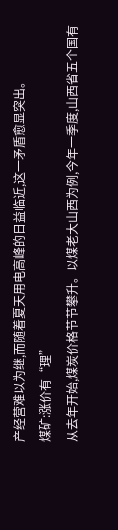产经营难以为继,而随着夏天用电高峰的日益临近,这一矛盾愈显突出。
煤矿:涨价有“理”
从去年开始,煤炭价格节节攀升。以煤老大山西为例,今年一季度,山西省五个国有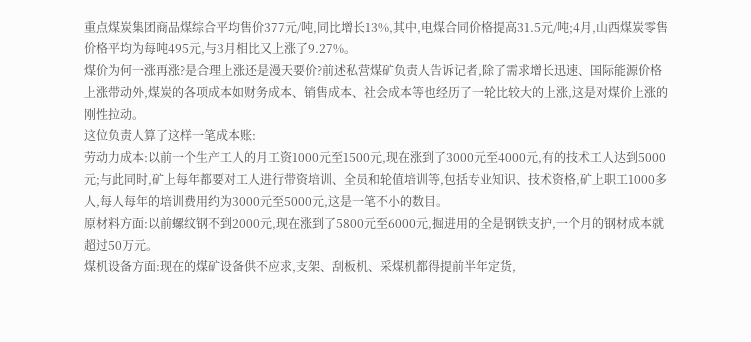重点煤炭集团商品煤综合平均售价377元/吨,同比增长13%,其中,电煤合同价格提高31.5元/吨;4月,山西煤炭零售价格平均为每吨495元,与3月相比又上涨了9.27%。
煤价为何一涨再涨?是合理上涨还是漫天要价?前述私营煤矿负责人告诉记者,除了需求增长迅速、国际能源价格上涨带动外,煤炭的各项成本如财务成本、销售成本、社会成本等也经历了一轮比较大的上涨,这是对煤价上涨的刚性拉动。
这位负责人算了这样一笔成本账:
劳动力成本:以前一个生产工人的月工资1000元至1500元,现在涨到了3000元至4000元,有的技术工人达到5000元;与此同时,矿上每年都要对工人进行带资培训、全员和轮值培训等,包括专业知识、技术资格,矿上职工1000多人,每人每年的培训费用约为3000元至5000元,这是一笔不小的数目。
原材料方面:以前螺纹钢不到2000元,现在涨到了5800元至6000元,掘进用的全是钢铁支护,一个月的钢材成本就超过50万元。
煤机设备方面:现在的煤矿设备供不应求,支架、刮板机、采煤机都得提前半年定货,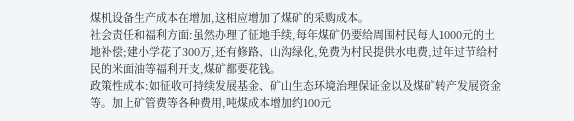煤机设备生产成本在增加,这相应增加了煤矿的采购成本。
社会责任和福利方面:虽然办理了征地手续,每年煤矿仍要给周围村民每人1000元的土地补偿;建小学花了300万,还有修路、山沟绿化,免费为村民提供水电费,过年过节给村民的米面油等福利开支,煤矿都要花钱。
政策性成本:如征收可持续发展基金、矿山生态环境治理保证金以及煤矿转产发展资金等。加上矿管费等各种费用,吨煤成本增加约100元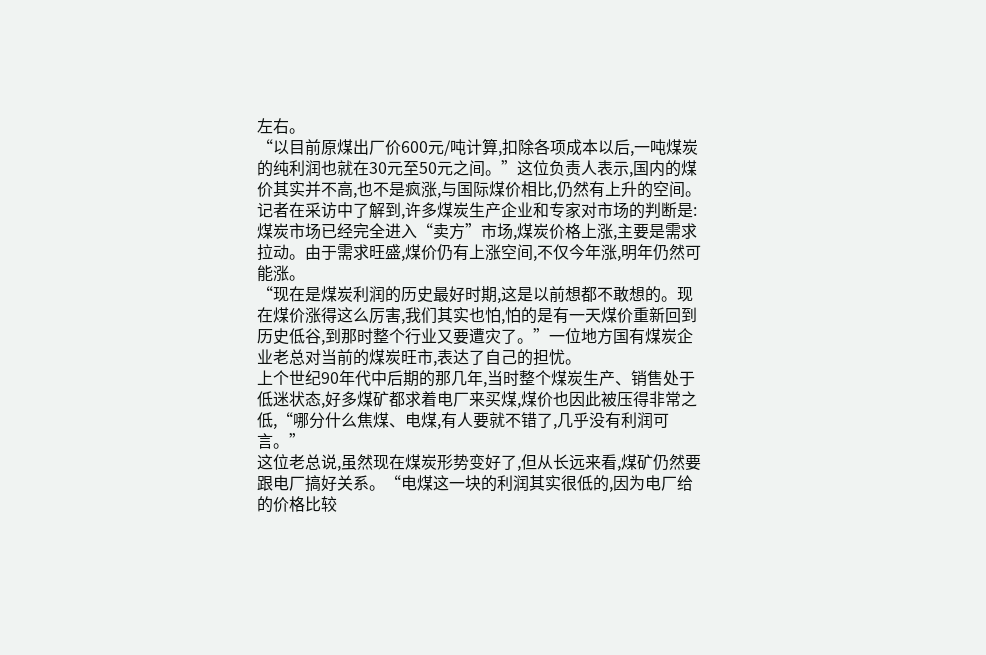左右。
“以目前原煤出厂价600元/吨计算,扣除各项成本以后,一吨煤炭的纯利润也就在30元至50元之间。”这位负责人表示,国内的煤价其实并不高,也不是疯涨,与国际煤价相比,仍然有上升的空间。
记者在采访中了解到,许多煤炭生产企业和专家对市场的判断是:煤炭市场已经完全进入“卖方”市场,煤炭价格上涨,主要是需求拉动。由于需求旺盛,煤价仍有上涨空间,不仅今年涨,明年仍然可能涨。
“现在是煤炭利润的历史最好时期,这是以前想都不敢想的。现在煤价涨得这么厉害,我们其实也怕,怕的是有一天煤价重新回到历史低谷,到那时整个行业又要遭灾了。”一位地方国有煤炭企业老总对当前的煤炭旺市,表达了自己的担忧。
上个世纪90年代中后期的那几年,当时整个煤炭生产、销售处于低迷状态,好多煤矿都求着电厂来买煤,煤价也因此被压得非常之低,“哪分什么焦煤、电煤,有人要就不错了,几乎没有利润可言。”
这位老总说,虽然现在煤炭形势变好了,但从长远来看,煤矿仍然要跟电厂搞好关系。“电煤这一块的利润其实很低的,因为电厂给的价格比较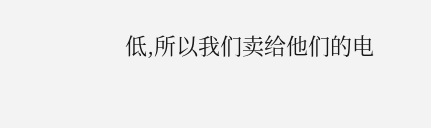低,所以我们卖给他们的电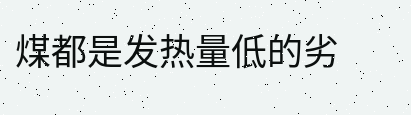煤都是发热量低的劣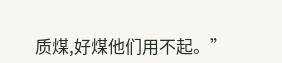质煤,好煤他们用不起。”